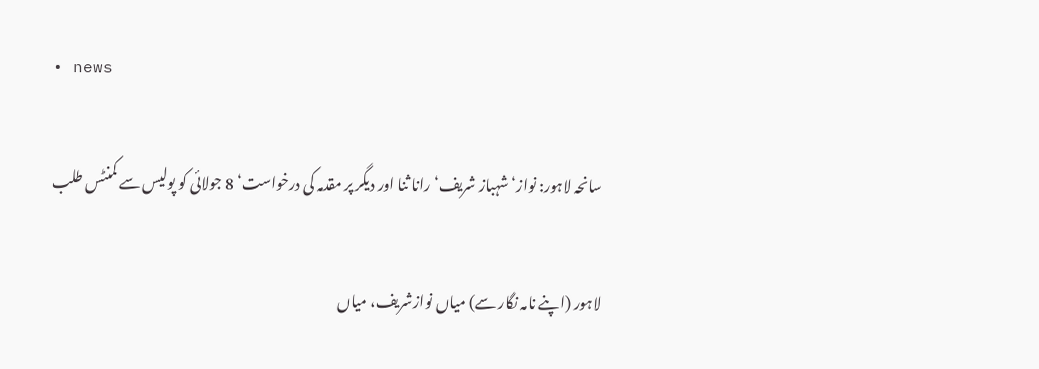• news

سانحہ لاہور: نواز‘ شہباز شریف‘ رانا ثنا اور دیگر پر مقدمہ کی درخواست‘ 8 جولائی کو پولیس سے کمنٹس طلب

لاہور (اپنے نامہ نگار سے) میاں نوازشریف، میاں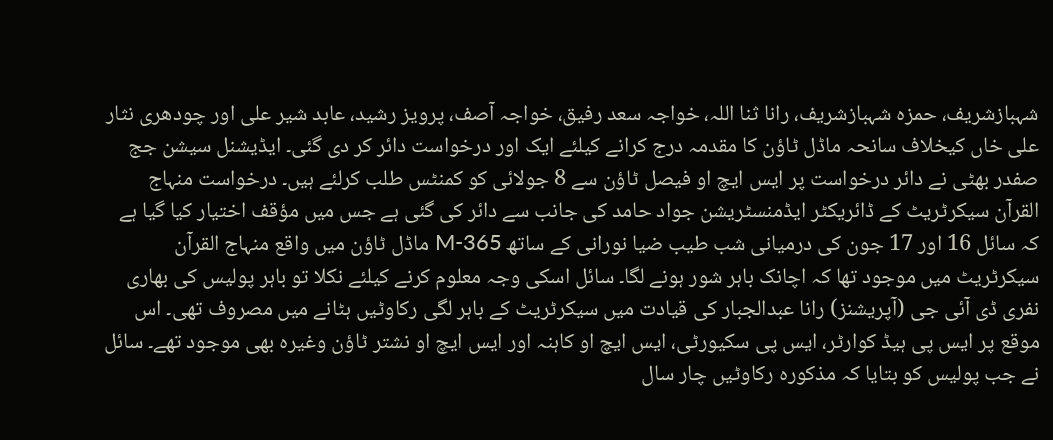شہبازشریف، حمزہ شہبازشریف، رانا ثنا اللہ، خواجہ سعد رفیق، خواجہ آصف، پرویز رشید، عابد شیر علی اور چودھری نثار علی خاں کیخلاف سانحہ ماڈل ٹاؤن کا مقدمہ درج کرانے کیلئے ایک اور درخواست دائر کر دی گئی۔ ایڈیشنل سیشن جج صفدر بھٹی نے دائر درخواست پر ایس ایچ او فیصل ٹاؤن سے 8 جولائی کو کمنٹس طلب کرلئے ہیں۔ درخواست منہاج القرآن سیکرٹریٹ کے ڈائریکٹر ایڈمنسٹریشن جواد حامد کی جانب سے دائر کی گئی ہے جس میں مؤقف اختیار کیا گیا ہے کہ سائل 16 اور 17 جون کی درمیانی شب طیب ضیا نورانی کے ساتھ 365-M ماڈل ٹاؤن میں واقع منہاج القرآن سیکرٹریٹ میں موجود تھا کہ اچانک باہر شور ہونے لگا۔ سائل اسکی وجہ معلوم کرنے کیلئے نکلا تو باہر پولیس کی بھاری نفری ڈی آئی جی (آپریشنز) رانا عبدالجبار کی قیادت میں سیکرٹریٹ کے باہر لگی رکاوٹیں ہٹانے میں مصروف تھی۔ اس موقع پر ایس پی ہیڈ کوارٹر، ایس پی سکیورٹی، ایس ایچ او کاہنہ اور ایس ایچ او نشتر ٹاؤن وغیرہ بھی موجود تھے۔ سائل نے جب پولیس کو بتایا کہ مذکورہ رکاوٹیں چار سال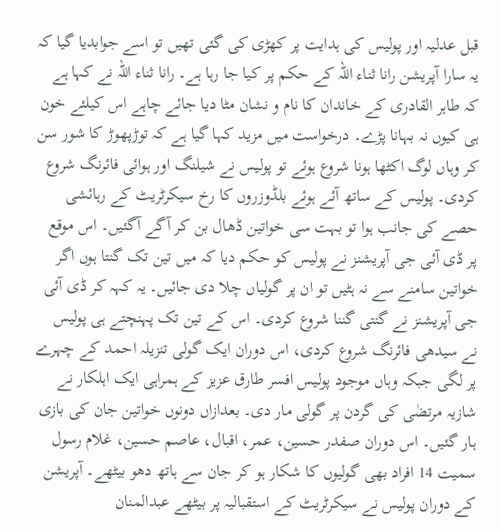قبل عدلیہ اور پولیس کی ہدایت پر کھڑی کی گئی تھیں تو اسے جوابدیا گیا کہ یہ سارا آپریشن رانا ثناء اللہ کے حکم پر کیا جا رہا ہے۔ رانا ثناء اللہ نے کہا ہے کہ طاہر القادری کے خاندان کا نام و نشان مٹا دیا جائے چاہے اس کیلئے خون ہی کیوں نہ بہانا پڑے۔ درخواست میں مزید کہا گیا ہے کہ توڑپھوڑ کا شور سن کر وہاں لوگ اکٹھا ہونا شروع ہوئے تو پولیس نے شیلنگ اور ہوائی فائرنگ شروع کردی۔ پولیس کے ساتھ آئے ہوئے بلڈوزروں کا رخ سیکرٹریٹ کے رہائشی حصے کی جانب ہوا تو بہت سی خواتین ڈھال بن کر آگے آگئیں۔ اس موقع پر ڈی آئی جی آپریشنز نے پولیس کو حکم دیا کہ میں تین تک گنتا ہوں اگر خواتین سامنے سے نہ ہٹیں تو ان پر گولیاں چلا دی جائیں۔ یہ کہہ کر ڈی آئی جی آپریشنز نے گنتی گننا شروع کردی۔ اس کے تین تک پہنچتے ہی پولیس نے سیدھی فائرنگ شروع کردی، اس دوران ایک گولی تنزیلہ احمد کے چہرے پر لگی جبکہ وہاں موجود پولیس افسر طارق عزیز کے ہمراہی ایک اہلکار نے شازیہ مرتضٰی کی گردن پر گولی مار دی۔ بعدازاں دونوں خواتین جان کی بازی ہار گئیں۔ اس دوران صفدر حسین، عمر، اقبال، عاصم حسین، غلام رسول سمیت 14 افراد بھی گولیوں کا شکار ہو کر جان سے ہاتھ دھو بیٹھے۔ آپریشن کے دوران پولیس نے سیکرٹریٹ کے استقبالیہ پر بیٹھے عبدالمنان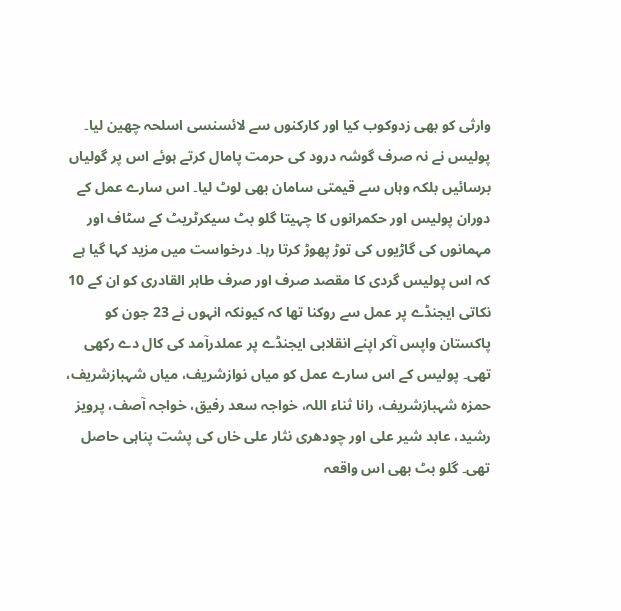وارثی کو بھی زدوکوب کیا اور کارکنوں سے لائسنسی اسلحہ چھین لیا۔ پولیس نے نہ صرف گوشہ درود کی حرمت پامال کرتے ہوئے اس پر گولیاں برسائیں بلکہ وہاں سے قیمتی سامان بھی لوٹ لیا۔ اس سارے عمل کے دوران پولیس اور حکمرانوں کا چہیتا گلو بٹ سیکرٹریٹ کے سٹاف اور مہمانوں کی گاڑیوں کی توڑ پھوڑ کرتا رہا۔ درخواست میں مزید کہا گیا ہے کہ اس پولیس گردی کا مقصد صرف اور صرف طاہر القادری کو ان کے 10 نکاتی ایجنڈے پر عمل سے روکنا تھا کہ کیونکہ انہوں نے 23 جون کو پاکستان واپس آکر اپنے انقلابی ایجنڈے پر عملدرآمد کی کال دے رکھی تھی۔ پولیس کے اس سارے عمل کو میاں نوازشریف، میاں شہبازشریف، حمزہ شہبازشریف، رانا ثناء اللہ، خواجہ سعد رفیق، خواجہ آصف، پرویز رشید، عابد شیر علی اور چودھری نثار علی خاں کی پشت پناہی حاصل تھی۔ گلو بٹ بھی اس واقعہ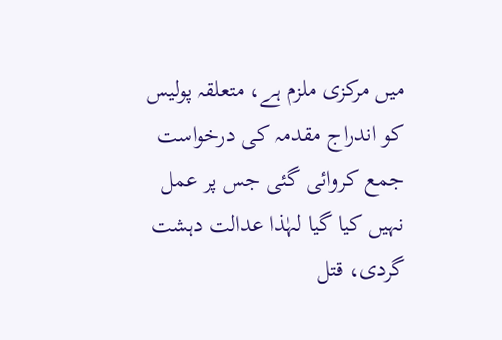میں مرکزی ملزم ہے، متعلقہ پولیس کو اندراج مقدمہ کی درخواست جمع کروائی گئی جس پر عمل نہیں کیا گیا لہٰذا عدالت دہشت گردی، قتل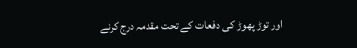اور توڑ پھوڑ کی دفعات کے تحت مقدمہ درج کرنے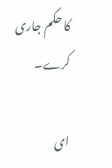کا حکم جاری کرے۔

ای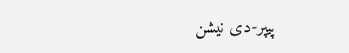پیپر-دی نیشن